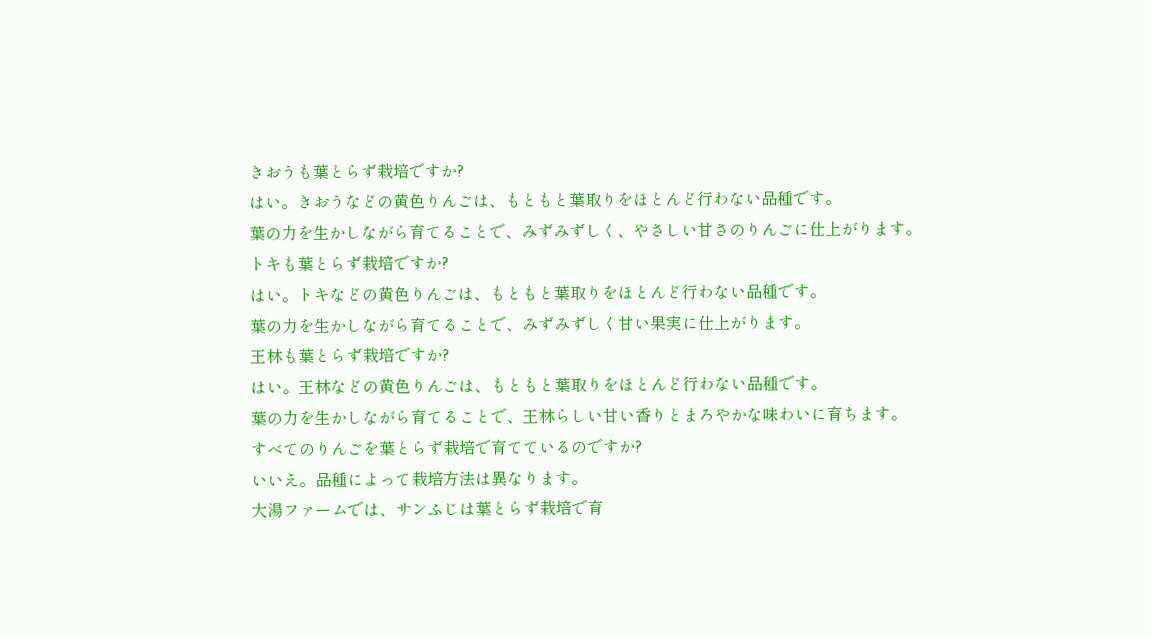きおうも葉とらず栽培ですか?
はい。きおうなどの黄色りんごは、もともと葉取りをほとんど行わない品種です。
葉の力を生かしながら育てることで、みずみずしく、やさしい甘さのりんごに仕上がります。
トキも葉とらず栽培ですか?
はい。トキなどの黄色りんごは、もともと葉取りをほとんど行わない品種です。
葉の力を生かしながら育てることで、みずみずしく甘い果実に仕上がります。
王林も葉とらず栽培ですか?
はい。王林などの黄色りんごは、もともと葉取りをほとんど行わない品種です。
葉の力を生かしながら育てることで、王林らしい甘い香りとまろやかな味わいに育ちます。
すべてのりんごを葉とらず栽培で育てているのですか?
いいえ。品種によって栽培方法は異なります。
大湯ファームでは、サンふじは葉とらず栽培で育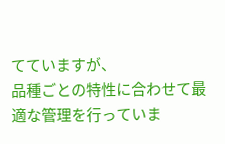てていますが、
品種ごとの特性に合わせて最適な管理を行っていま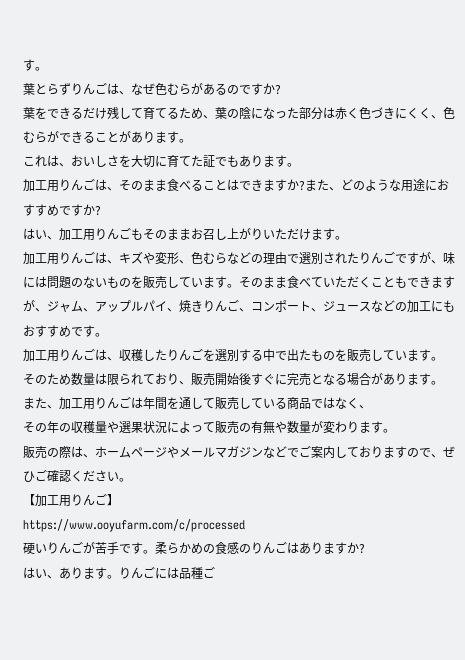す。
葉とらずりんごは、なぜ色むらがあるのですか?
葉をできるだけ残して育てるため、葉の陰になった部分は赤く色づきにくく、色むらができることがあります。
これは、おいしさを大切に育てた証でもあります。
加工用りんごは、そのまま食べることはできますか?また、どのような用途におすすめですか?
はい、加工用りんごもそのままお召し上がりいただけます。
加工用りんごは、キズや変形、色むらなどの理由で選別されたりんごですが、味には問題のないものを販売しています。そのまま食べていただくこともできますが、ジャム、アップルパイ、焼きりんご、コンポート、ジュースなどの加工にもおすすめです。
加工用りんごは、収穫したりんごを選別する中で出たものを販売しています。
そのため数量は限られており、販売開始後すぐに完売となる場合があります。
また、加工用りんごは年間を通して販売している商品ではなく、
その年の収穫量や選果状況によって販売の有無や数量が変わります。
販売の際は、ホームページやメールマガジンなどでご案内しておりますので、ぜひご確認ください。
【加工用りんご】
https://www.ooyufarm.com/c/processed
硬いりんごが苦手です。柔らかめの食感のりんごはありますか?
はい、あります。りんごには品種ご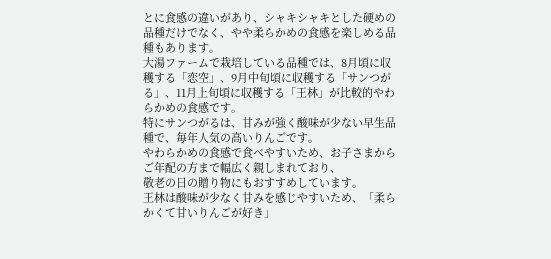とに食感の違いがあり、シャキシャキとした硬めの品種だけでなく、やや柔らかめの食感を楽しめる品種もあります。
大湯ファームで栽培している品種では、8月頃に収穫する「恋空」、9月中旬頃に収穫する「サンつがる」、11月上旬頃に収穫する「王林」が比較的やわらかめの食感です。
特にサンつがるは、甘みが強く酸味が少ない早生品種で、毎年人気の高いりんごです。
やわらかめの食感で食べやすいため、お子さまからご年配の方まで幅広く親しまれており、
敬老の日の贈り物にもおすすめしています。
王林は酸味が少なく甘みを感じやすいため、「柔らかくて甘いりんごが好き」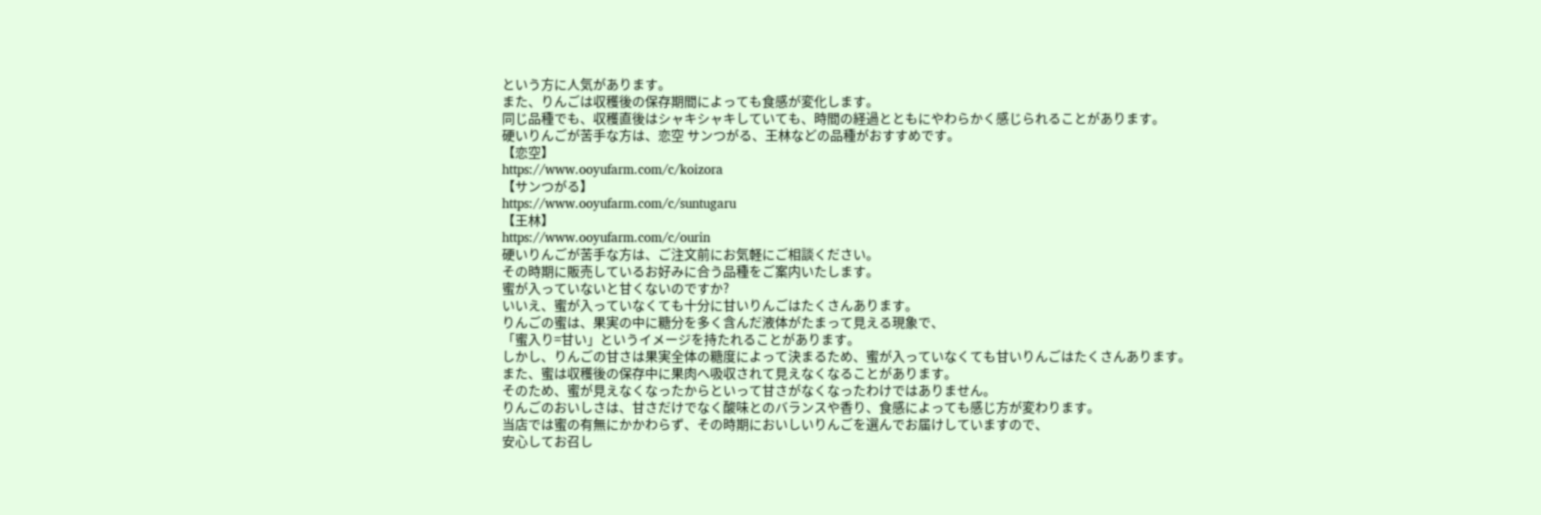という方に人気があります。
また、りんごは収穫後の保存期間によっても食感が変化します。
同じ品種でも、収穫直後はシャキシャキしていても、時間の経過とともにやわらかく感じられることがあります。
硬いりんごが苦手な方は、恋空 サンつがる、王林などの品種がおすすめです。
【恋空】
https://www.ooyufarm.com/c/koizora
【サンつがる】
https://www.ooyufarm.com/c/suntugaru
【王林】
https://www.ooyufarm.com/c/ourin
硬いりんごが苦手な方は、ご注文前にお気軽にご相談ください。
その時期に販売しているお好みに合う品種をご案内いたします。
蜜が入っていないと甘くないのですか?
いいえ、蜜が入っていなくても十分に甘いりんごはたくさんあります。
りんごの蜜は、果実の中に糖分を多く含んだ液体がたまって見える現象で、
「蜜入り=甘い」というイメージを持たれることがあります。
しかし、りんごの甘さは果実全体の糖度によって決まるため、蜜が入っていなくても甘いりんごはたくさんあります。
また、蜜は収穫後の保存中に果肉へ吸収されて見えなくなることがあります。
そのため、蜜が見えなくなったからといって甘さがなくなったわけではありません。
りんごのおいしさは、甘さだけでなく酸味とのバランスや香り、食感によっても感じ方が変わります。
当店では蜜の有無にかかわらず、その時期においしいりんごを選んでお届けしていますので、
安心してお召し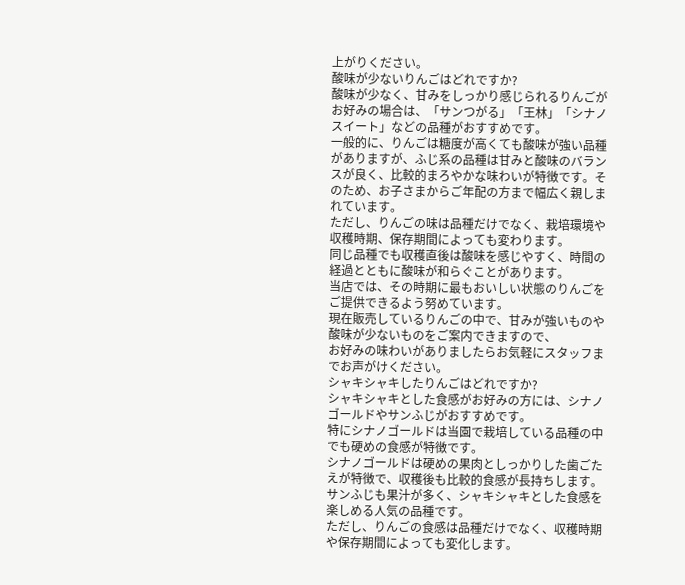上がりください。
酸味が少ないりんごはどれですか?
酸味が少なく、甘みをしっかり感じられるりんごがお好みの場合は、「サンつがる」「王林」「シナノスイート」などの品種がおすすめです。
一般的に、りんごは糖度が高くても酸味が強い品種がありますが、ふじ系の品種は甘みと酸味のバランスが良く、比較的まろやかな味わいが特徴です。そのため、お子さまからご年配の方まで幅広く親しまれています。
ただし、りんごの味は品種だけでなく、栽培環境や収穫時期、保存期間によっても変わります。
同じ品種でも収穫直後は酸味を感じやすく、時間の経過とともに酸味が和らぐことがあります。
当店では、その時期に最もおいしい状態のりんごをご提供できるよう努めています。
現在販売しているりんごの中で、甘みが強いものや酸味が少ないものをご案内できますので、
お好みの味わいがありましたらお気軽にスタッフまでお声がけください。
シャキシャキしたりんごはどれですか?
シャキシャキとした食感がお好みの方には、シナノゴールドやサンふじがおすすめです。
特にシナノゴールドは当園で栽培している品種の中でも硬めの食感が特徴です。
シナノゴールドは硬めの果肉としっかりした歯ごたえが特徴で、収穫後も比較的食感が長持ちします。サンふじも果汁が多く、シャキシャキとした食感を楽しめる人気の品種です。
ただし、りんごの食感は品種だけでなく、収穫時期や保存期間によっても変化します。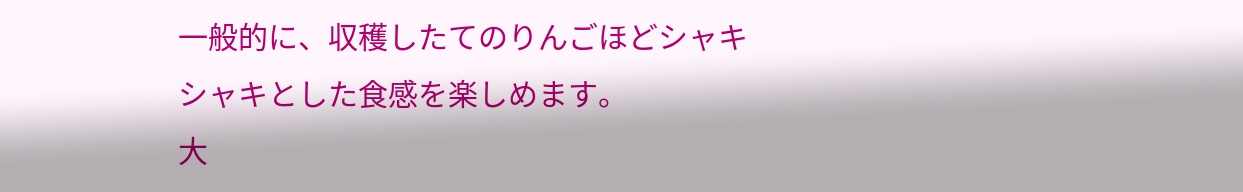一般的に、収穫したてのりんごほどシャキシャキとした食感を楽しめます。
大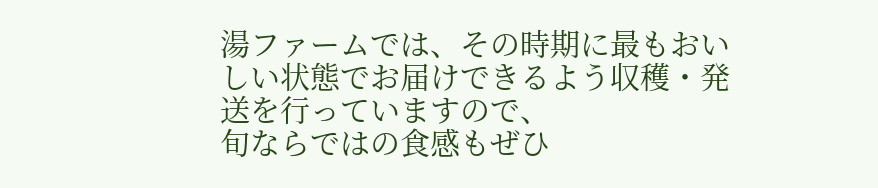湯ファームでは、その時期に最もおいしい状態でお届けできるよう収穫・発送を行っていますので、
旬ならではの食感もぜひ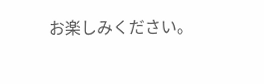お楽しみください。